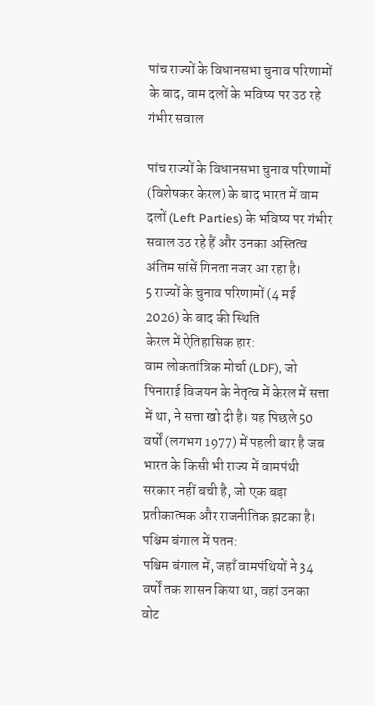पांच राज्यों के विधानसभा चुनाव परिणामों के बाद, वाम दलों के भविष्य पर उठ रहे गंभीर सवाल

पांच राज्यों के विधानसभा चुनाव परिणामों (विशेषकर केरल) के बाद भारत में वाम दलों (Left Parties) के भविष्य पर गंभीर सवाल उठ रहे हैं और उनका अस्तित्व अंतिम सांसें गिनता नजर आ रहा है।
5 राज्यों के चुनाव परिणामों (4 मई 2026) के बाद की स्थिति
केरल में ऐतिहासिक हार:
वाम लोकतांत्रिक मोर्चा (LDF), जो पिनाराई विजयन के नेतृत्व में केरल में सत्ता में था, ने सत्ता खो दी है। यह पिछले 50 वर्षों (लगभग 1977) में पहली बार है जब भारत के किसी भी राज्य में वामपंथी सरकार नहीं बची है, जो एक बड़ा प्रतीकात्मक और राजनीतिक झटका है।
पश्चिम बंगाल में पतन:
पश्चिम बंगाल में, जहाँ वामपंथियों ने 34 वर्षों तक शासन किया था, वहां उनका वोट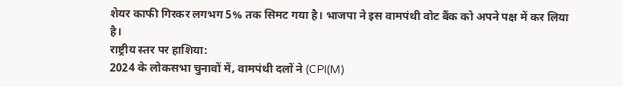शेयर काफी गिरकर लगभग 5% तक सिमट गया है। भाजपा ने इस वामपंथी वोट बैंक को अपने पक्ष में कर लिया है।
राष्ट्रीय स्तर पर हाशिया:
2024 के लोकसभा चुनावों में, वामपंथी दलों ने (CPI(M)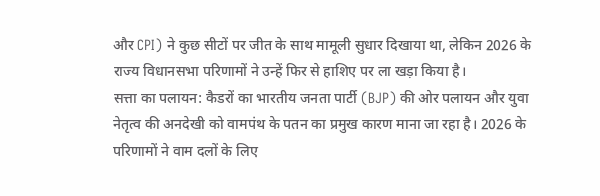और CPI) ने कुछ सीटों पर जीत के साथ मामूली सुधार दिखाया था, लेकिन 2026 के राज्य विधानसभा परिणामों ने उन्हें फिर से हाशिए पर ला खड़ा किया है।
सत्ता का पलायन: कैडरों का भारतीय जनता पार्टी (BJP) की ओर पलायन और युवा नेतृत्व की अनदेखी को वामपंथ के पतन का प्रमुख कारण माना जा रहा है। 2026 के परिणामों ने वाम दलों के लिए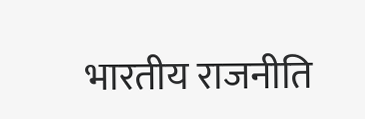भारतीय राजनीति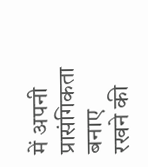में अपनी प्रासंगिकता बनाए रखने की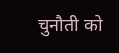चुनौती को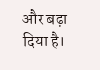और बढ़ा दिया है।